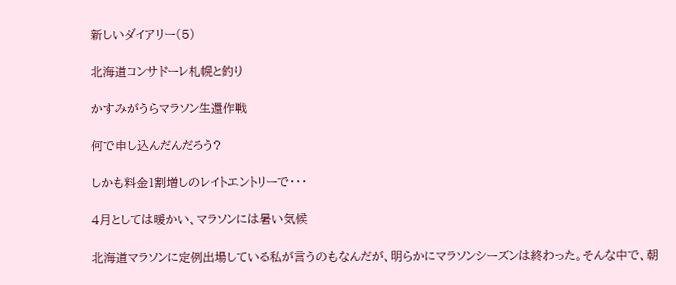新しいダイアリー(5)

北海道コンサドーレ札幌と釣り

かすみがうらマラソン生還作戦

何で申し込んだんだろう?

しかも料金1割増しのレイトエントリーで・・・

4月としては暖かい、マラソンには暑い気候

北海道マラソンに定例出場している私が言うのもなんだが、明らかにマラソンシーズンは終わった。そんな中で、朝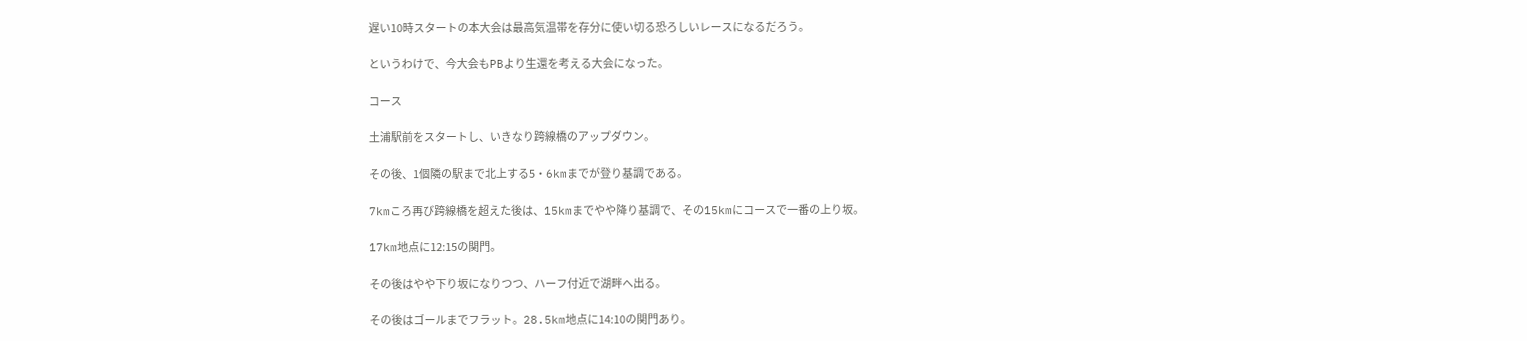遅い10時スタートの本大会は最高気温帯を存分に使い切る恐ろしいレースになるだろう。

というわけで、今大会もPBより生還を考える大会になった。

コース

土浦駅前をスタートし、いきなり跨線橋のアップダウン。

その後、1個隣の駅まで北上する5・6kmまでが登り基調である。

7kmころ再び跨線橋を超えた後は、15kmまでやや降り基調で、その15kmにコースで一番の上り坂。

17km地点に12:15の関門。

その後はやや下り坂になりつつ、ハーフ付近で湖畔へ出る。

その後はゴールまでフラット。28.5km地点に14:10の関門あり。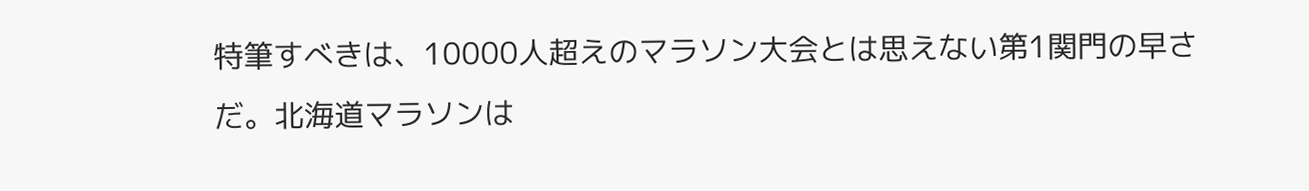特筆すべきは、10000人超えのマラソン大会とは思えない第1関門の早さだ。北海道マラソンは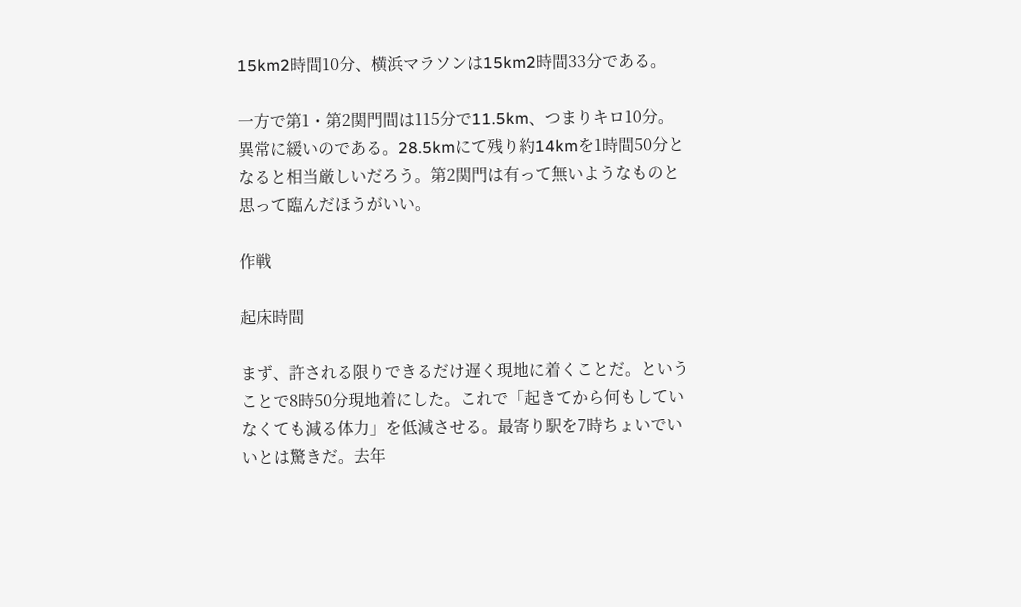15km2時間10分、横浜マラソンは15km2時間33分である。

一方で第1・第2関門間は115分で11.5km、つまりキロ10分。異常に緩いのである。28.5kmにて残り約14kmを1時間50分となると相当厳しいだろう。第2関門は有って無いようなものと思って臨んだほうがいい。

作戦

起床時間

まず、許される限りできるだけ遅く現地に着くことだ。ということで8時50分現地着にした。これで「起きてから何もしていなくても減る体力」を低減させる。最寄り駅を7時ちょいでいいとは驚きだ。去年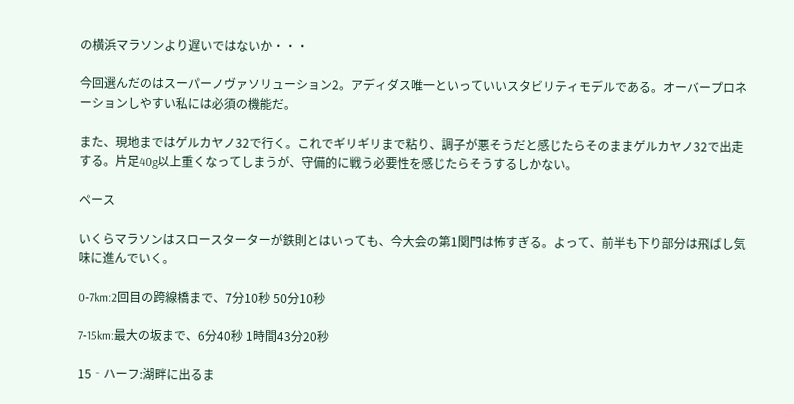の横浜マラソンより遅いではないか・・・

今回選んだのはスーパーノヴァソリューション2。アディダス唯一といっていいスタビリティモデルである。オーバープロネーションしやすい私には必須の機能だ。

また、現地まではゲルカヤノ32で行く。これでギリギリまで粘り、調子が悪そうだと感じたらそのままゲルカヤノ32で出走する。片足40g以上重くなってしまうが、守備的に戦う必要性を感じたらそうするしかない。

ペース

いくらマラソンはスロースターターが鉄則とはいっても、今大会の第1関門は怖すぎる。よって、前半も下り部分は飛ばし気味に進んでいく。

0‐7km:2回目の跨線橋まで、7分10秒 50分10秒

7‐15km:最大の坂まで、6分40秒 1時間43分20秒

15‐ハーフ:湖畔に出るま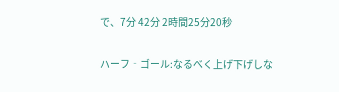で、7分 42分 2時間25分20秒

ハーフ‐ゴール:なるべく上げ下げしな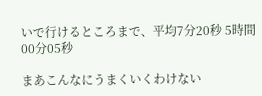いで行けるところまで、平均7分20秒 5時間00分05秒

まあこんなにうまくいくわけない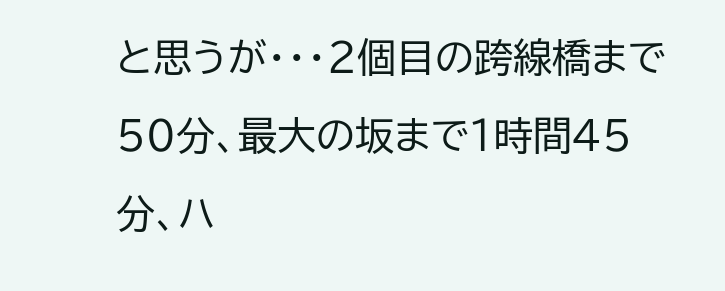と思うが・・・2個目の跨線橋まで50分、最大の坂まで1時間45分、ハ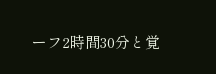ーフ2時間30分と覚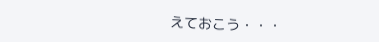えておこう・・・